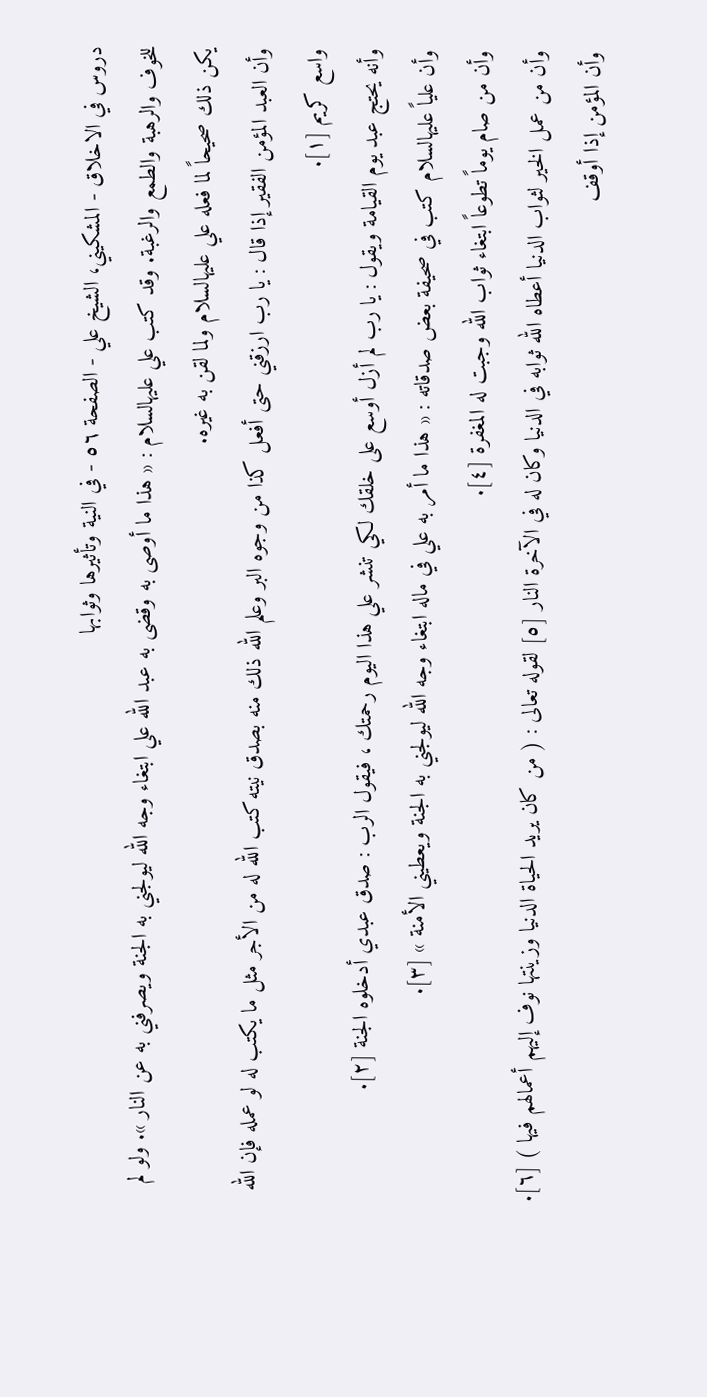دروس في الاخلاق - المشكيني، الشيخ علي - الصفحة ٥٦ - في النية وتأثيرها وثوابها
للخوف والرهبة والطمع والرغبة. وقد كتب علي عليهالسلام : « هذا ما أوصى به وقضى به عبد الله علي ابتغاء وجه الله ليولجني به الجنة ويصرفني به عن النار ». ولو لم يكن ذلك صحيحاً لما فعله علي عليهالسلام ولما لقن به غيره.
وأن العبد المؤمن الفقير إذا قال : يا رب ارزقني حتى أفعل كذا من وجوه البر وعلم الله ذلك منه بصدق نيته كتب الله له من الأجر مثل ما يكتب له لو عمله فإن الله واسع كريم [١].
وأنه يحتج عبد يوم القيامة ويقول : يا رب لم أزل أوسع على خلقك لكي تنشر علي هذا اليوم رحمتك ، فيقول الرب : صدق عبدي أدخلوه الجنة [٢].
وأن علياً عليهالسلام كتب في صحيفة بعض صدقاته : « هذا ما أمر به علي في ماله ابتغاء وجه الله ليولجني به الجنة ويعطيني الأمنة » [٣].
وأن من صام يوماً تطوعاً ابتغاء ثواب الله وجبت له المغفرة [٤].
وأن من عمل الخير لثواب الدنيا أعطاه الله ثوابه في الدنيا وكان له في الآخرة النار [٥] لقوله تعالى : ( من كان يريد الحياة الدنيا وزينتها نوف إليهم أعمالهم فيها ) [٦].
وأن المؤمن إذا أوقف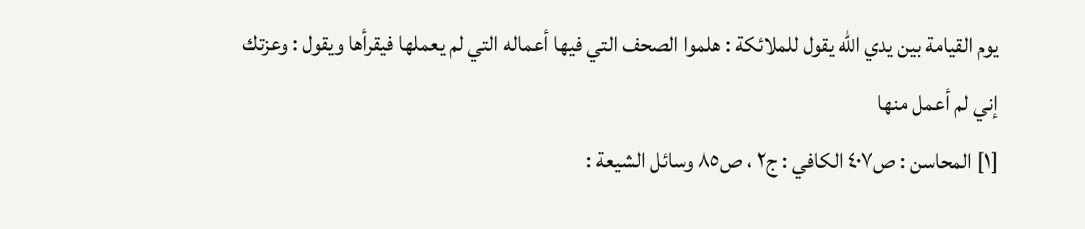يوم القيامة بين يدي الله يقول للملائكة : هلموا الصحف التي فيها أعماله التي لم يعملها فيقرأها ويقول : وعزتك إني لم أعمل منها
[١] المحاسن : ص٤٠٧ الكافي : ج٢ ، ص٨٥ وسائل الشيعة :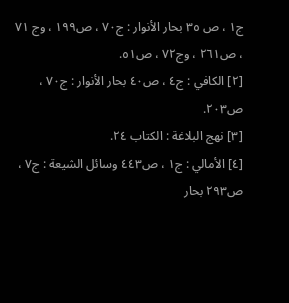ج١ ، ص ٣٥ بحار الأنوار : ج٧٠ ، ص١٩٩ ، وج ٧١ ، ص٢٦١ ، وج٧٢ ، ص٥١.
[٢] الكافي : ج٤ ، ص٤٠ بحار الأنوار : ج٧٠ ، ص٢٠٣.
[٣] نهج البلاغة : الكتاب ٢٤.
[٤] الأمالي : ج١ ، ص٤٤٣ وسائل الشيعة : ج٧ ، ص٢٩٣ بحار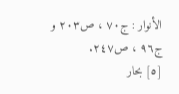الأنوار : ج٧٠ ، ص٢٠٣ و ج٩٦ ، ص٢٤٧.
[٥] بحار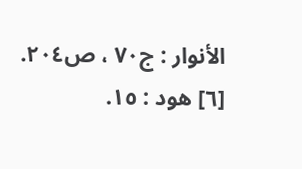الأنوار : ج٧٠ ، ص٢٠٤.
[٦] هود : ١٥.